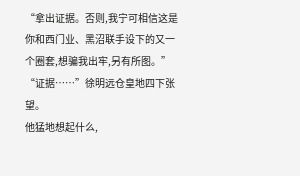“拿出证据。否则,我宁可相信这是你和西门业、黑沼联手设下的又一个圈套,想骗我出牢,另有所图。”
“证据……”徐明远仓皇地四下张望。
他猛地想起什么,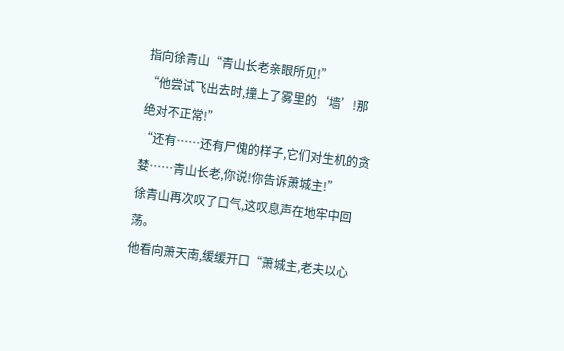指向徐青山“青山长老亲眼所见!”
“他尝试飞出去时,撞上了雾里的‘墙’!那绝对不正常!”
“还有……还有尸傀的样子,它们对生机的贪婪……青山长老,你说!你告诉萧城主!”
徐青山再次叹了口气,这叹息声在地牢中回荡。
他看向萧天南,缓缓开口“萧城主,老夫以心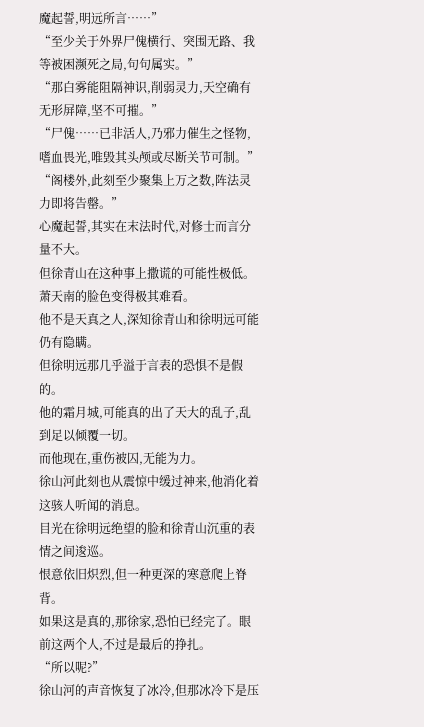魔起誓,明远所言……”
“至少关于外界尸傀横行、突围无路、我等被困濒死之局,句句属实。”
“那白雾能阻隔神识,削弱灵力,天空确有无形屏障,坚不可摧。”
“尸傀……已非活人,乃邪力催生之怪物,嗜血畏光,唯毁其头颅或尽断关节可制。”
“阁楼外,此刻至少聚集上万之数,阵法灵力即将告罄。”
心魔起誓,其实在末法时代,对修士而言分量不大。
但徐青山在这种事上撒谎的可能性极低。
萧天南的脸色变得极其难看。
他不是天真之人,深知徐青山和徐明远可能仍有隐瞒。
但徐明远那几乎溢于言表的恐惧不是假的。
他的霜月城,可能真的出了天大的乱子,乱到足以倾覆一切。
而他现在,重伤被囚,无能为力。
徐山河此刻也从震惊中缓过神来,他消化着这骇人听闻的消息。
目光在徐明远绝望的脸和徐青山沉重的表情之间逡巡。
恨意依旧炽烈,但一种更深的寒意爬上脊背。
如果这是真的,那徐家,恐怕已经完了。眼前这两个人,不过是最后的挣扎。
“所以呢?”
徐山河的声音恢复了冰冷,但那冰冷下是压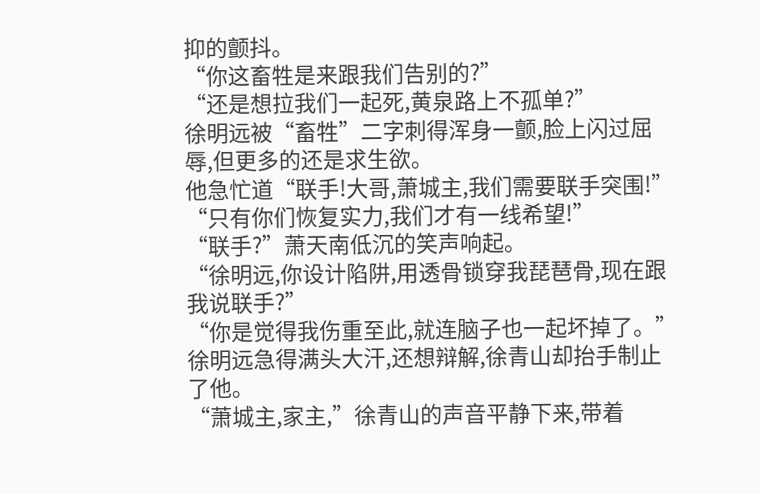抑的颤抖。
“你这畜牲是来跟我们告别的?”
“还是想拉我们一起死,黄泉路上不孤单?”
徐明远被“畜牲”二字刺得浑身一颤,脸上闪过屈辱,但更多的还是求生欲。
他急忙道“联手!大哥,萧城主,我们需要联手突围!”
“只有你们恢复实力,我们才有一线希望!”
“联手?”萧天南低沉的笑声响起。
“徐明远,你设计陷阱,用透骨锁穿我琵琶骨,现在跟我说联手?”
“你是觉得我伤重至此,就连脑子也一起坏掉了。”
徐明远急得满头大汗,还想辩解,徐青山却抬手制止了他。
“萧城主,家主,”徐青山的声音平静下来,带着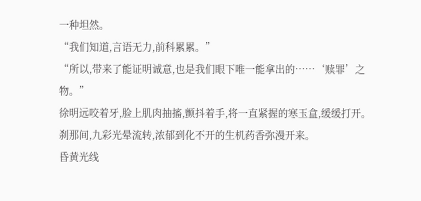一种坦然。
“我们知道,言语无力,前科累累。”
“所以,带来了能证明诚意,也是我们眼下唯一能拿出的……‘赎罪’之物。”
徐明远咬着牙,脸上肌肉抽搐,颤抖着手,将一直紧握的寒玉盒,缓缓打开。
刹那间,九彩光晕流转,浓郁到化不开的生机药香弥漫开来。
昏黄光线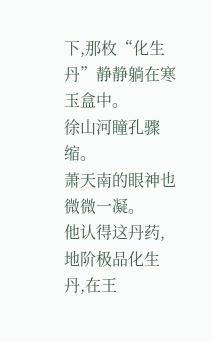下,那枚“化生丹”静静躺在寒玉盒中。
徐山河瞳孔骤缩。
萧天南的眼神也微微一凝。
他认得这丹药,地阶极品化生丹,在王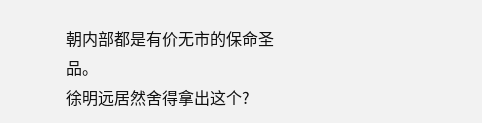朝内部都是有价无市的保命圣品。
徐明远居然舍得拿出这个?